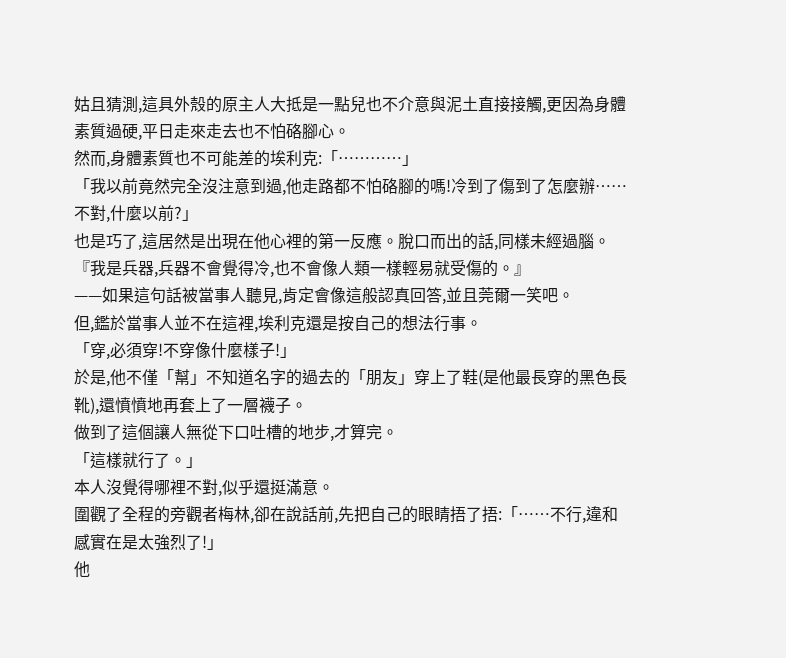姑且猜測,這具外殼的原主人大抵是一點兒也不介意與泥土直接接觸,更因為身體素質過硬,平日走來走去也不怕硌腳心。
然而,身體素質也不可能差的埃利克:「…………」
「我以前竟然完全沒注意到過,他走路都不怕硌腳的嗎!冷到了傷到了怎麼辦……不對,什麼以前?」
也是巧了,這居然是出現在他心裡的第一反應。脫口而出的話,同樣未經過腦。
『我是兵器,兵器不會覺得冷,也不會像人類一樣輕易就受傷的。』
——如果這句話被當事人聽見,肯定會像這般認真回答,並且莞爾一笑吧。
但,鑑於當事人並不在這裡,埃利克還是按自己的想法行事。
「穿,必須穿!不穿像什麼樣子!」
於是,他不僅「幫」不知道名字的過去的「朋友」穿上了鞋(是他最長穿的黑色長靴),還憤憤地再套上了一層襪子。
做到了這個讓人無從下口吐槽的地步,才算完。
「這樣就行了。」
本人沒覺得哪裡不對,似乎還挺滿意。
圍觀了全程的旁觀者梅林,卻在說話前,先把自己的眼睛捂了捂:「……不行,違和感實在是太強烈了!」
他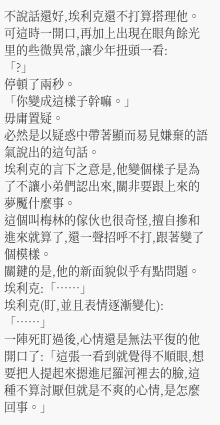不說話還好,埃利克還不打算搭理他。可這時一開口,再加上出現在眼角餘光里的些微異常,讓少年扭頭一看:
「?」
停頓了兩秒。
「你變成這樣子幹嘛。」
毋庸置疑。
必然是以疑惑中帶著顯而易見嫌棄的語氣說出的這句話。
埃利克的言下之意是,他變個樣子是為了不讓小弟們認出來,關非要跟上來的夢魘什麼事。
這個叫梅林的傢伙也很奇怪,擅自摻和進來就算了,還一聲招呼不打,跟著變了個模樣。
關鍵的是,他的新面貌似乎有點問題。
埃利克:「……」
埃利克(盯,並且表情逐漸變化):「……」
一陣死盯過後,心情還是無法平復的他開口了:「這張一看到就覺得不順眼,想要把人提起來摁進尼羅河裡去的臉,這種不算討厭但就是不爽的心情,是怎麼回事。」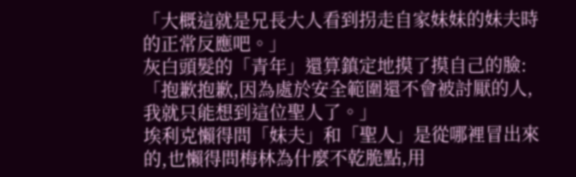「大概這就是兄長大人看到拐走自家妹妹的妹夫時的正常反應吧。」
灰白頭髮的「青年」還算鎮定地摸了摸自己的臉:「抱歉抱歉,因為處於安全範圍還不會被討厭的人,我就只能想到這位聖人了。」
埃利克懶得問「妹夫」和「聖人」是從哪裡冒出來的,也懶得問梅林為什麼不乾脆點,用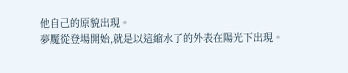他自己的原貌出現。
夢魘從登場開始,就是以這縮水了的外表在陽光下出現。